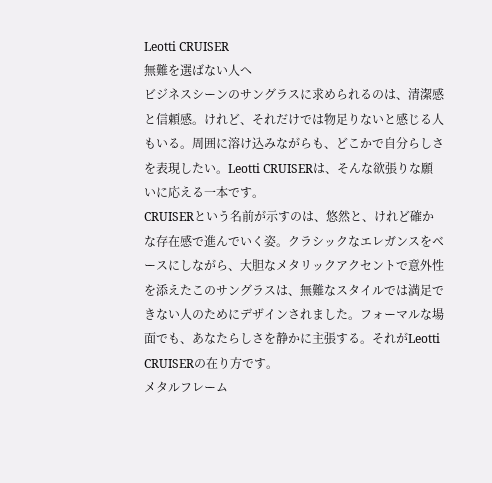Leotti CRUISER
無難を選ばない人へ
ビジネスシーンのサングラスに求められるのは、清潔感と信頼感。けれど、それだけでは物足りないと感じる人もいる。周囲に溶け込みながらも、どこかで自分らしさを表現したい。Leotti CRUISERは、そんな欲張りな願いに応える一本です。
CRUISERという名前が示すのは、悠然と、けれど確かな存在感で進んでいく姿。クラシックなエレガンスをベースにしながら、大胆なメタリックアクセントで意外性を添えたこのサングラスは、無難なスタイルでは満足できない人のためにデザインされました。フォーマルな場面でも、あなたらしさを静かに主張する。それがLeotti CRUISERの在り方です。
メタルフレーム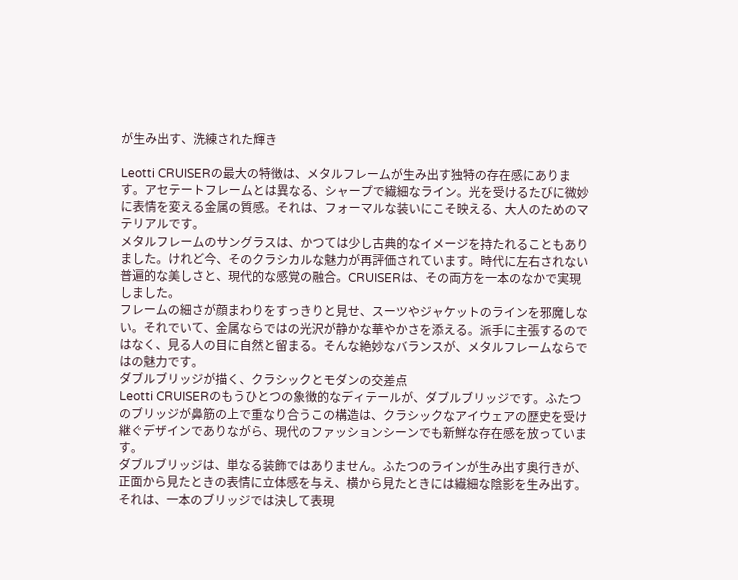が生み出す、洗練された輝き

Leotti CRUISERの最大の特徴は、メタルフレームが生み出す独特の存在感にあります。アセテートフレームとは異なる、シャープで繊細なライン。光を受けるたびに微妙に表情を変える金属の質感。それは、フォーマルな装いにこそ映える、大人のためのマテリアルです。
メタルフレームのサングラスは、かつては少し古典的なイメージを持たれることもありました。けれど今、そのクラシカルな魅力が再評価されています。時代に左右されない普遍的な美しさと、現代的な感覚の融合。CRUISERは、その両方を一本のなかで実現しました。
フレームの細さが顔まわりをすっきりと見せ、スーツやジャケットのラインを邪魔しない。それでいて、金属ならではの光沢が静かな華やかさを添える。派手に主張するのではなく、見る人の目に自然と留まる。そんな絶妙なバランスが、メタルフレームならではの魅力です。
ダブルブリッジが描く、クラシックとモダンの交差点
Leotti CRUISERのもうひとつの象徴的なディテールが、ダブルブリッジです。ふたつのブリッジが鼻筋の上で重なり合うこの構造は、クラシックなアイウェアの歴史を受け継ぐデザインでありながら、現代のファッションシーンでも新鮮な存在感を放っています。
ダブルブリッジは、単なる装飾ではありません。ふたつのラインが生み出す奥行きが、正面から見たときの表情に立体感を与え、横から見たときには繊細な陰影を生み出す。それは、一本のブリッジでは決して表現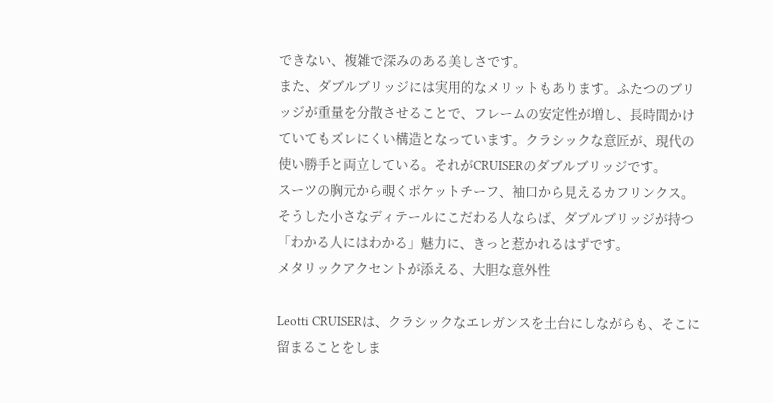できない、複雑で深みのある美しさです。
また、ダブルブリッジには実用的なメリットもあります。ふたつのブリッジが重量を分散させることで、フレームの安定性が増し、長時間かけていてもズレにくい構造となっています。クラシックな意匠が、現代の使い勝手と両立している。それがCRUISERのダブルブリッジです。
スーツの胸元から覗くポケットチーフ、袖口から見えるカフリンクス。そうした小さなディテールにこだわる人ならば、ダブルブリッジが持つ「わかる人にはわかる」魅力に、きっと惹かれるはずです。
メタリックアクセントが添える、大胆な意外性

Leotti CRUISERは、クラシックなエレガンスを土台にしながらも、そこに留まることをしま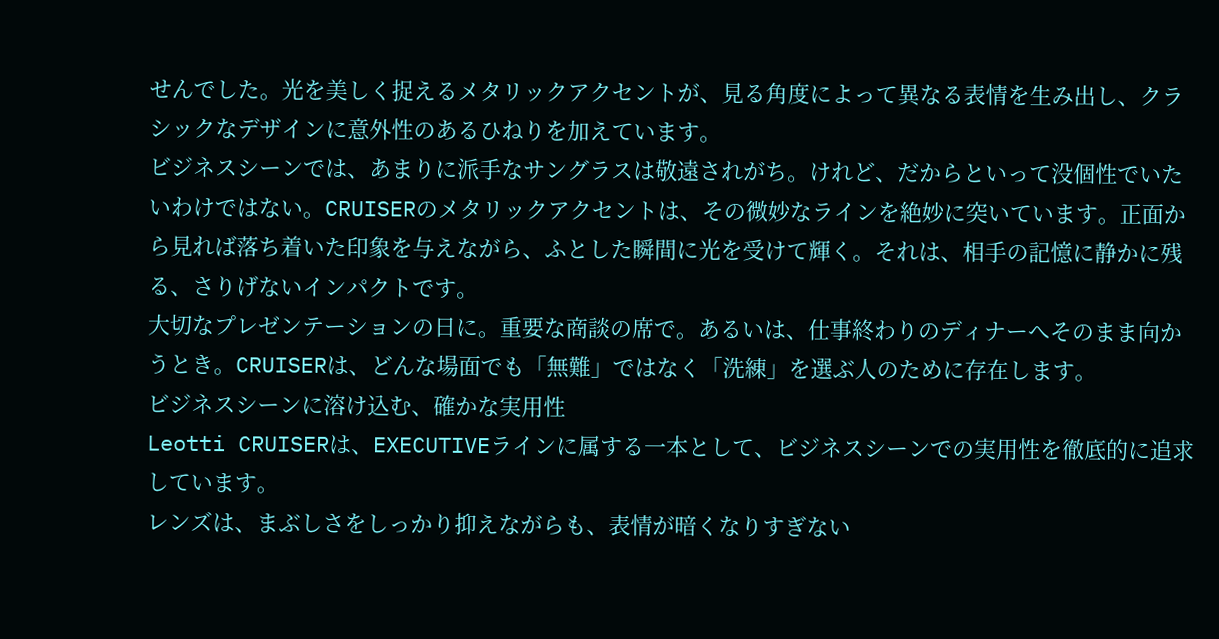せんでした。光を美しく捉えるメタリックアクセントが、見る角度によって異なる表情を生み出し、クラシックなデザインに意外性のあるひねりを加えています。
ビジネスシーンでは、あまりに派手なサングラスは敬遠されがち。けれど、だからといって没個性でいたいわけではない。CRUISERのメタリックアクセントは、その微妙なラインを絶妙に突いています。正面から見れば落ち着いた印象を与えながら、ふとした瞬間に光を受けて輝く。それは、相手の記憶に静かに残る、さりげないインパクトです。
大切なプレゼンテーションの日に。重要な商談の席で。あるいは、仕事終わりのディナーへそのまま向かうとき。CRUISERは、どんな場面でも「無難」ではなく「洗練」を選ぶ人のために存在します。
ビジネスシーンに溶け込む、確かな実用性
Leotti CRUISERは、EXECUTIVEラインに属する一本として、ビジネスシーンでの実用性を徹底的に追求しています。
レンズは、まぶしさをしっかり抑えながらも、表情が暗くなりすぎない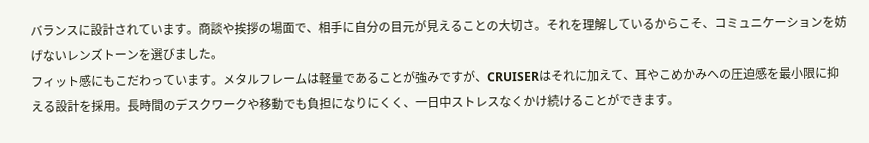バランスに設計されています。商談や挨拶の場面で、相手に自分の目元が見えることの大切さ。それを理解しているからこそ、コミュニケーションを妨げないレンズトーンを選びました。
フィット感にもこだわっています。メタルフレームは軽量であることが強みですが、CRUISERはそれに加えて、耳やこめかみへの圧迫感を最小限に抑える設計を採用。長時間のデスクワークや移動でも負担になりにくく、一日中ストレスなくかけ続けることができます。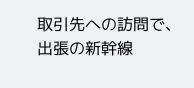取引先への訪問で、出張の新幹線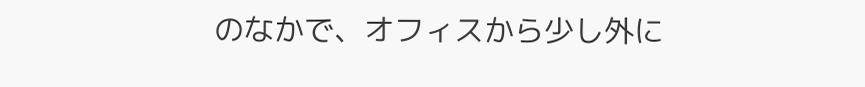のなかで、オフィスから少し外に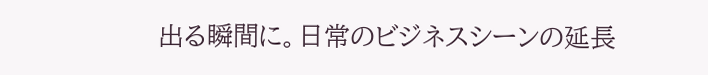出る瞬間に。日常のビジネスシーンの延長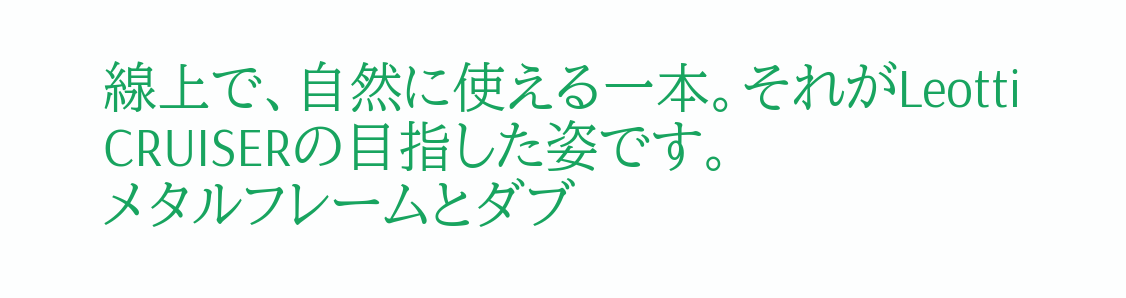線上で、自然に使える一本。それがLeotti CRUISERの目指した姿です。
メタルフレームとダブ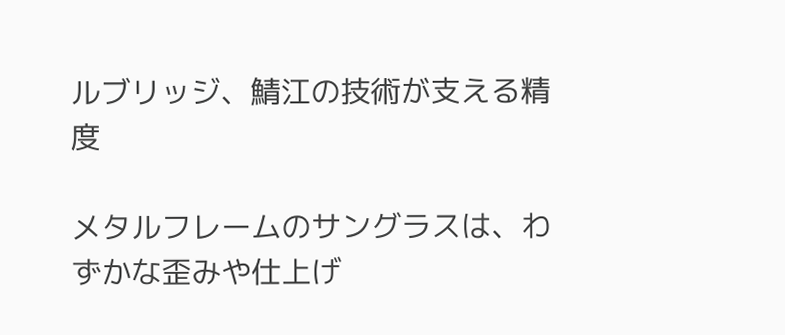ルブリッジ、鯖江の技術が支える精度

メタルフレームのサングラスは、わずかな歪みや仕上げ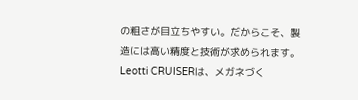の粗さが目立ちやすい。だからこそ、製造には高い精度と技術が求められます。Leotti CRUISERは、メガネづく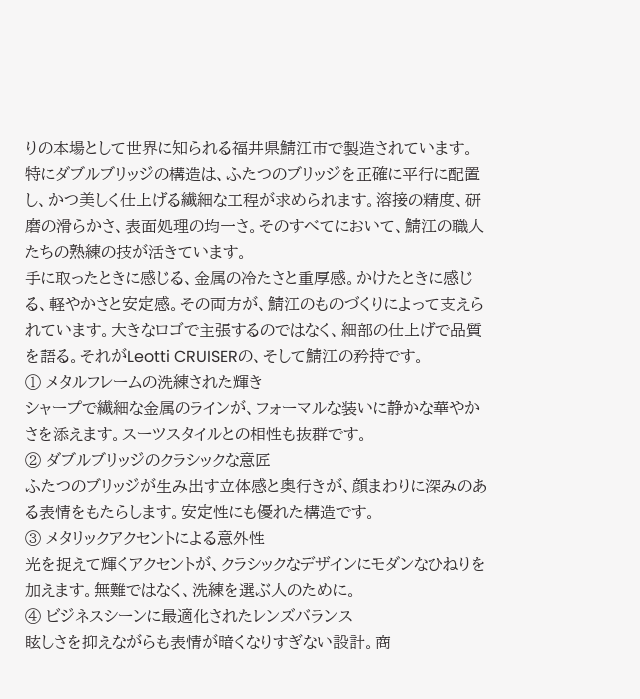りの本場として世界に知られる福井県鯖江市で製造されています。
特にダブルブリッジの構造は、ふたつのブリッジを正確に平行に配置し、かつ美しく仕上げる繊細な工程が求められます。溶接の精度、研磨の滑らかさ、表面処理の均一さ。そのすべてにおいて、鯖江の職人たちの熟練の技が活きています。
手に取ったときに感じる、金属の冷たさと重厚感。かけたときに感じる、軽やかさと安定感。その両方が、鯖江のものづくりによって支えられています。大きなロゴで主張するのではなく、細部の仕上げで品質を語る。それがLeotti CRUISERの、そして鯖江の矜持です。
① メタルフレームの洗練された輝き
シャープで繊細な金属のラインが、フォーマルな装いに静かな華やかさを添えます。スーツスタイルとの相性も抜群です。
② ダブルブリッジのクラシックな意匠
ふたつのブリッジが生み出す立体感と奥行きが、顔まわりに深みのある表情をもたらします。安定性にも優れた構造です。
③ メタリックアクセントによる意外性
光を捉えて輝くアクセントが、クラシックなデザインにモダンなひねりを加えます。無難ではなく、洗練を選ぶ人のために。
④ ビジネスシーンに最適化されたレンズバランス
眩しさを抑えながらも表情が暗くなりすぎない設計。商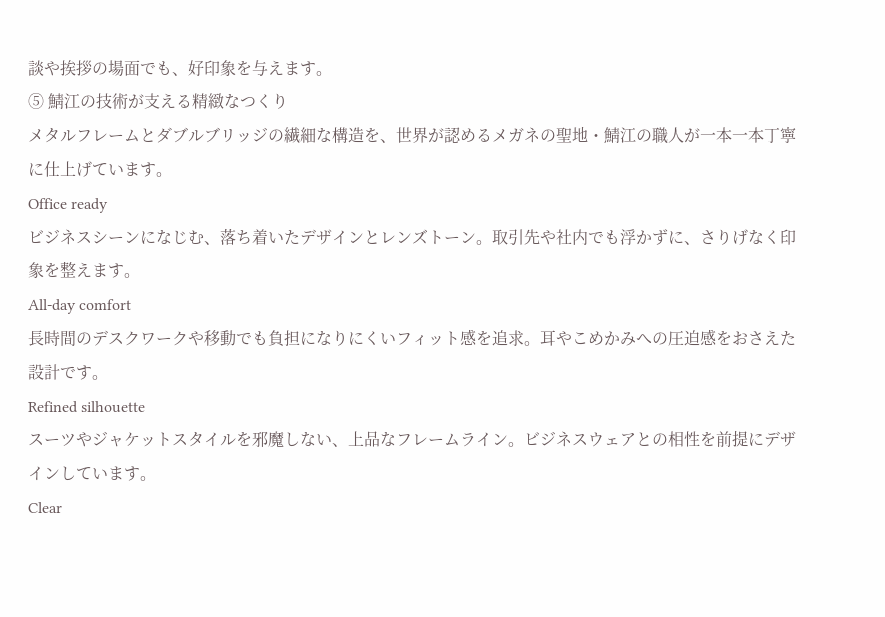談や挨拶の場面でも、好印象を与えます。
⑤ 鯖江の技術が支える精緻なつくり
メタルフレームとダブルブリッジの繊細な構造を、世界が認めるメガネの聖地・鯖江の職人が一本一本丁寧に仕上げています。
Office ready
ビジネスシーンになじむ、落ち着いたデザインとレンズトーン。取引先や社内でも浮かずに、さりげなく印象を整えます。
All-day comfort
長時間のデスクワークや移動でも負担になりにくいフィット感を追求。耳やこめかみへの圧迫感をおさえた設計です。
Refined silhouette
スーツやジャケットスタイルを邪魔しない、上品なフレームライン。ビジネスウェアとの相性を前提にデザインしています。
Clear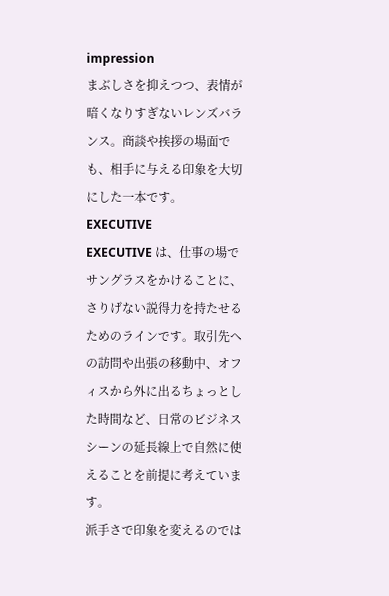impression
まぶしさを抑えつつ、表情が暗くなりすぎないレンズバランス。商談や挨拶の場面でも、相手に与える印象を大切にした一本です。
EXECUTIVE
EXECUTIVE は、仕事の場でサングラスをかけることに、さりげない説得力を持たせるためのラインです。取引先への訪問や出張の移動中、オフィスから外に出るちょっとした時間など、日常のビジネスシーンの延長線上で自然に使えることを前提に考えています。
派手さで印象を変えるのでは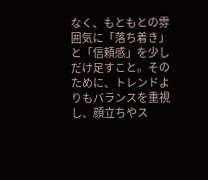なく、もともとの雰囲気に「落ち着き」と「信頼感」を少しだけ足すこと。そのために、トレンドよりもバランスを重視し、顔立ちやス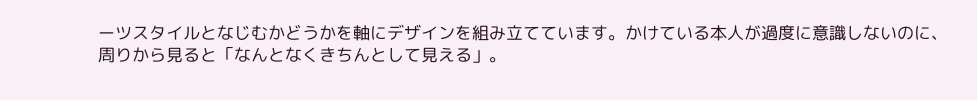ーツスタイルとなじむかどうかを軸にデザインを組み立てています。かけている本人が過度に意識しないのに、周りから見ると「なんとなくきちんとして見える」。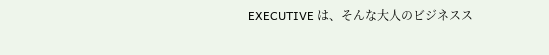EXECUTIVE は、そんな大人のビジネスス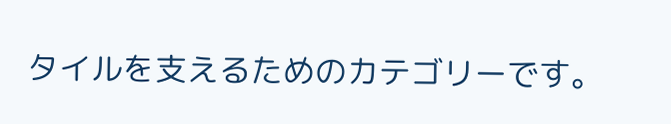タイルを支えるためのカテゴリーです。